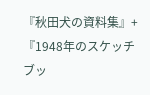『秋田犬の資料集』+ 『1948年のスケッチブッ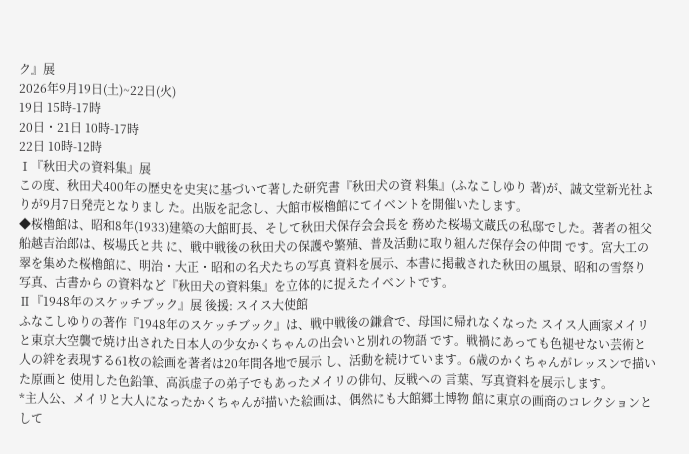ク』展
2026年9月19日(土)~22日(火)
19日 15時-17時
20日・21日 10時-17時
22日 10時-12時
Ⅰ『秋田犬の資料集』展
この度、秋田犬400年の歴史を史実に基づいて著した研究書『秋田犬の資 料集』(ふなこしゆり 著)が、誠文堂新光社よりが9月7日発売となりまし た。出版を記念し、大館市桜櫓館にてイベントを開催いたします。
◆桜櫓館は、昭和8年(1933)建築の大館町長、そして秋田犬保存会会長を 務めた桜場文蔵氏の私邸でした。著者の祖父 船越吉治郎は、桜場氏と共 に、戦中戦後の秋田犬の保護や繁殖、普及活動に取り組んだ保存会の仲間 です。宮大工の翠を集めた桜櫓館に、明治・大正・昭和の名犬たちの写真 資料を展示、本書に掲載された秋田の風景、昭和の雪祭り写真、古書から の資料など『秋田犬の資料集』を立体的に捉えたイベントです。
Ⅱ『1948年のスケッチブック』展 後援: スイス大使館
ふなこしゆりの著作『1948年のスケッチブック』は、戦中戦後の鎌倉で、母国に帰れなくなった スイス人画家メイリと東京大空襲で焼け出された日本人の少女かくちゃんの出会いと別れの物語 です。戦禍にあっても色褪せない芸術と人の絆を表現する61枚の絵画を著者は20年間各地で展示 し、活動を続けています。6歳のかくちゃんがレッスンで描いた原画と 使用した色鉛筆、高浜虚子の弟子でもあったメイリの俳句、反戦への 言葉、写真資料を展示します。
*主人公、メイリと大人になったかくちゃんが描いた絵画は、偶然にも大館郷土博物 館に東京の画商のコレクションとして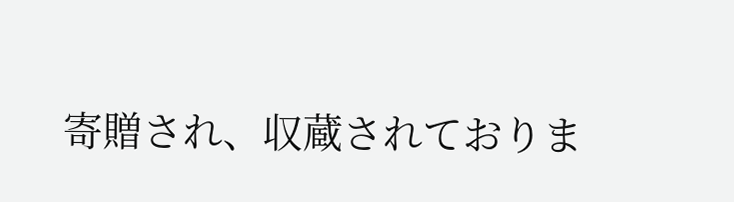寄贈され、収蔵されておりま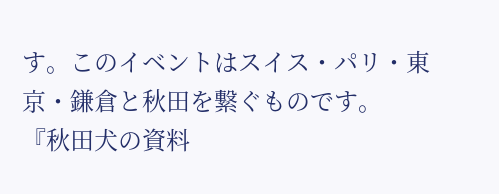す。このイベントはスイス・パリ・東京・鎌倉と秋田を繋ぐものです。
『秋田犬の資料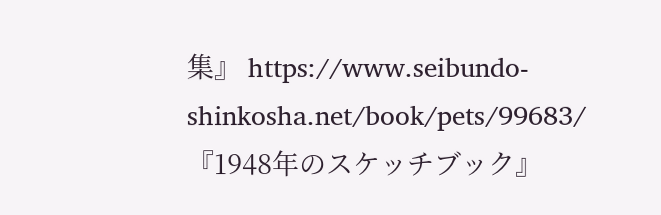集』 https://www.seibundo-shinkosha.net/book/pets/99683/
『1948年のスケッチブック』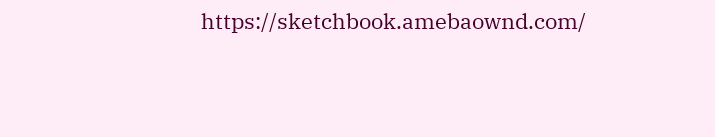https://sketchbook.amebaownd.com/